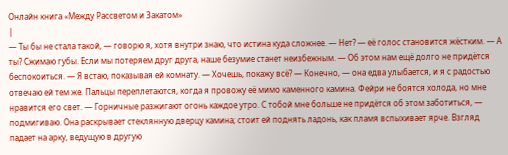Онлайн книга «Между Рассветом и Закатом»
|
— Ты бы не стала такой, — говорю я, хотя внутри знаю, что истина куда сложнее. — Нет? — её голос становится жёстким. — А ты? Сжимаю губы. Если мы потеряем друг друга, наше безумие станет неизбежным. — Об этом нам ещё долго не придётся беспокоиться. — Я встаю, показывая ей комнату. — Хочешь, покажу всё? — Конечно, — она едва улыбается, и я с радостью отвечаю ей тем же. Пальцы переплетаются, когда я провожу её мимо каменного камина. Фейри не боятся холода, но мне нравится его свет. — Горничные разжигают огонь каждое утро. С тобой мне больше не придётся об этом заботиться, — подмигиваю. Она раскрывает стеклянную дверцу камина; стоит ей поднять ладонь, как пламя вспыхивает ярче. Взгляд падает на арку, ведущую в другую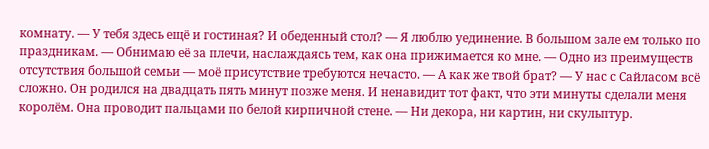комнату. — У тебя здесь ещё и гостиная? И обеденный стол? — Я люблю уединение. В большом зале ем только по праздникам. — Обнимаю её за плечи, наслаждаясь тем, как она прижимается ко мне. — Одно из преимуществ отсутствия большой семьи — моё присутствие требуются нечасто. — А как же твой брат? — У нас с Сайласом всё сложно. Он родился на двадцать пять минут позже меня. И ненавидит тот факт, что эти минуты сделали меня королём. Она проводит пальцами по белой кирпичной стене. — Ни декора, ни картин, ни скульптур.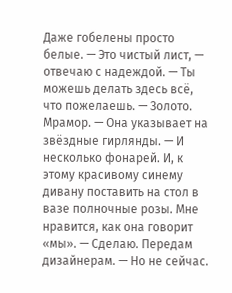Даже гобелены просто белые. — Это чистый лист, — отвечаю с надеждой. — Ты можешь делать здесь всё, что пожелаешь. — Золото. Мрамор. — Она указывает на звёздные гирлянды. — И несколько фонарей. И, к этому красивому синему дивану поставить на стол в вазе полночные розы. Мне нравится, как она говорит «мы». — Сделаю. Передам дизайнерам. — Но не сейчас.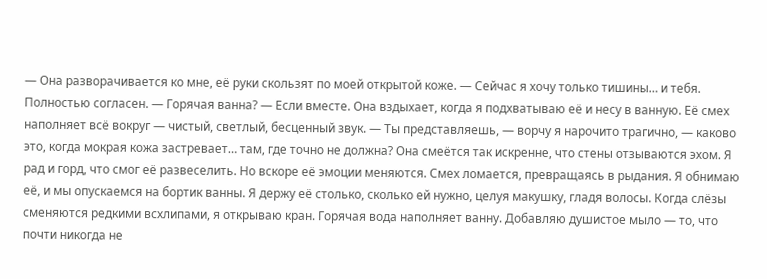— Она разворачивается ко мне, её руки скользят по моей открытой коже. — Сейчас я хочу только тишины… и тебя. Полностью согласен. — Горячая ванна? — Если вместе. Она вздыхает, когда я подхватываю её и несу в ванную. Её смех наполняет всё вокруг — чистый, светлый, бесценный звук. — Ты представляешь, — ворчу я нарочито трагично, — каково это, когда мокрая кожа застревает… там, где точно не должна? Она смеётся так искренне, что стены отзываются эхом. Я рад и горд, что смог её развеселить. Но вскоре её эмоции меняются. Смех ломается, превращаясь в рыдания. Я обнимаю её, и мы опускаемся на бортик ванны. Я держу её столько, сколько ей нужно, целуя макушку, гладя волосы. Когда слёзы сменяются редкими всхлипами, я открываю кран. Горячая вода наполняет ванну. Добавляю душистое мыло — то, что почти никогда не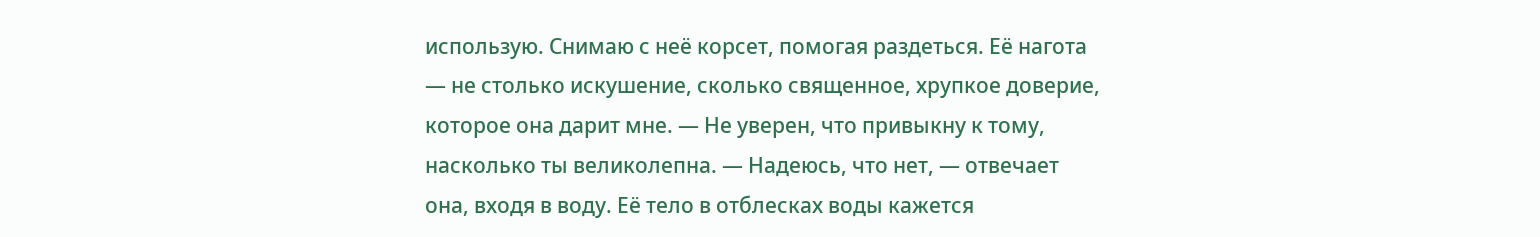использую. Снимаю с неё корсет, помогая раздеться. Её нагота — не столько искушение, сколько священное, хрупкое доверие, которое она дарит мне. — Не уверен, что привыкну к тому, насколько ты великолепна. — Надеюсь, что нет, — отвечает она, входя в воду. Её тело в отблесках воды кажется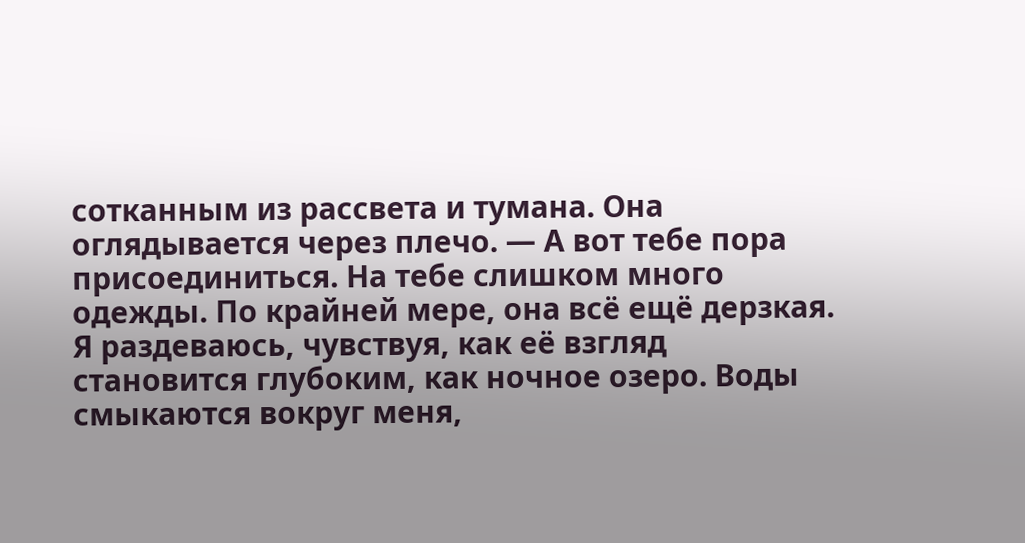сотканным из рассвета и тумана. Она оглядывается через плечо. — А вот тебе пора присоединиться. На тебе слишком много одежды. По крайней мере, она всё ещё дерзкая. Я раздеваюсь, чувствуя, как её взгляд становится глубоким, как ночное озеро. Воды смыкаются вокруг меня,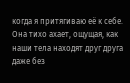когда я притягиваю её к себе. Она тихо ахает, ощущая, как наши тела находят друг друга даже без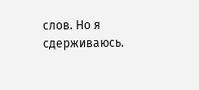слов. Но я сдерживаюсь.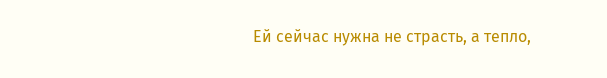Ей сейчас нужна не страсть, а тепло,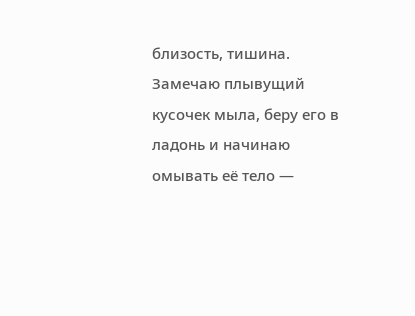близость, тишина. Замечаю плывущий кусочек мыла, беру его в ладонь и начинаю омывать её тело —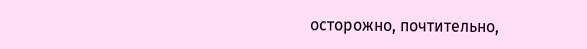осторожно, почтительно,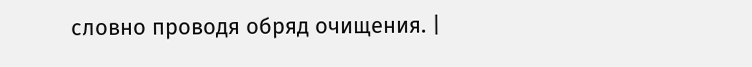словно проводя обряд очищения. |